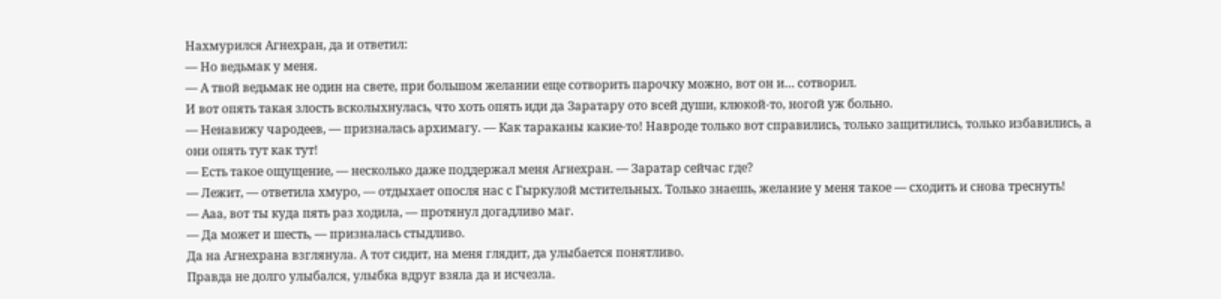Нахмурился Агнехран, да и ответил:
— Но ведьмак у меня.
— А твой ведьмак не один на свете, при большом желании еще сотворить парочку можно, вот он и… сотворил.
И вот опять такая злость всколыхнулась, что хоть опять иди да Заратару ото всей души, клюкой-то, ногой уж больно.
— Ненавижу чародеев, — призналась архимагу. — Как тараканы какие-то! Навроде только вот справились, только защитились, только избавились, а они опять тут как тут!
— Есть такое ощущение, — несколько даже поддержал меня Агнехран. — Заратар сейчас где?
— Лежит, — ответила хмуро, — отдыхает опосля нас с Гыркулой мстительных. Только знаешь, желание у меня такое — сходить и снова треснуть!
— Ааа, вот ты куда пять раз ходила, — протянул догадливо маг.
— Да может и шесть, — призналась стыдливо.
Да на Агнехрана взглянула. А тот сидит, на меня глядит, да улыбается понятливо.
Правда не долго улыбался, улыбка вдруг взяла да и исчезла.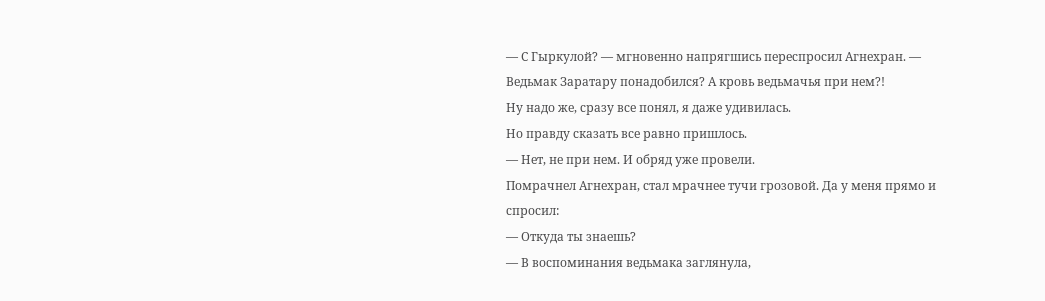— С Гыркулой? — мгновенно напрягшись переспросил Агнехран. — Ведьмак Заратару понадобился? А кровь ведьмачья при нем?!
Ну надо же, сразу все понял, я даже удивилась.
Но правду сказать все равно пришлось.
— Нет, не при нем. И обряд уже провели.
Помрачнел Агнехран, стал мрачнее тучи грозовой. Да у меня прямо и спросил:
— Откуда ты знаешь?
— В воспоминания ведьмака заглянула,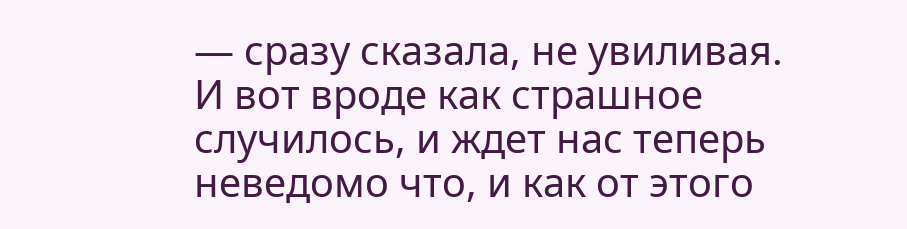— сразу сказала, не увиливая.
И вот вроде как страшное случилось, и ждет нас теперь неведомо что, и как от этого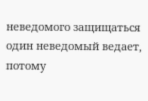неведомого защищаться один неведомый ведает, потому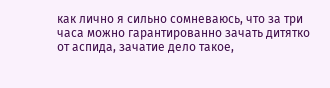как лично я сильно сомневаюсь, что за три часа можно гарантированно зачать дитятко от аспида, зачатие дело такое,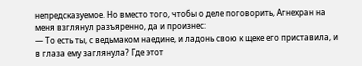непредсказуемое. Но вместо того, чтобы о деле поговорить, Агнехран на меня взглянул разъяренно, да и произнес:
— То есть ты, с ведьмаком наедине, и ладонь свою к щеке его приставила, и в глаза ему заглянула? Где этот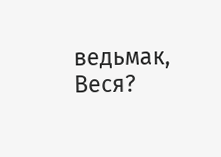ведьмак, Веся?